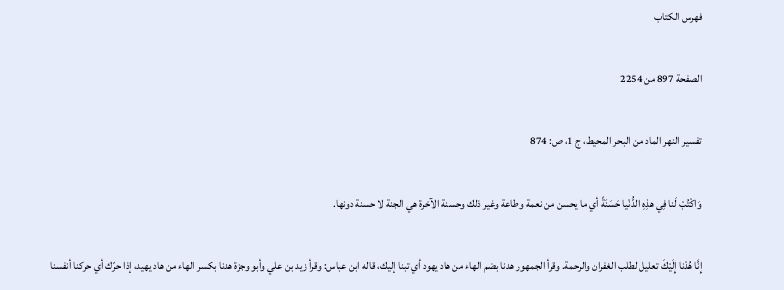فهرس الكتاب

الصفحة 897 من 2254

تفسير النهر الماد من البحر المحيط، ج 1، ص: 874

وَاكْتُبْ لَنا فِي هذِهِ الدُّنْيا حَسَنَةً أي ما يحسن من نعمة وطاعة وغير ذلك وحسنة الآخرة هي الجنة لا حسنة دونها.

إِنَّا هُدْنا إِلَيْكَ تعليل لطلب الغفران والرحمة. وقرأ الجمهور هدنا بضم الهاء من هاد يهود أي تبنا إليك، قاله ابن عباس: وقرأ زيد بن علي وأبو وجزة هدنا بكسر الهاء من هاد يهيد، إذا حرّك أي حركنا أنفسنا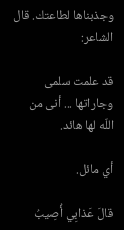وجذبناها لطاعتك. قال الشاعر:

قد علمت سلمى وجاراتها ... أنى من اللّه لها هائد.

أي مائل.

قالَ عَذابِي أُصِيبُ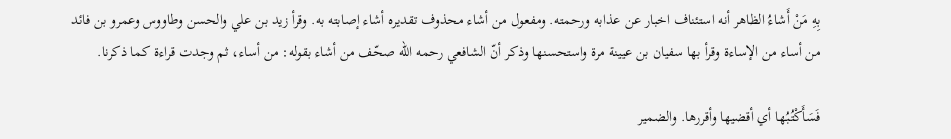بِهِ مَنْ أَشاءُ الظاهر أنه استئناف اخبار عن عذابه ورحمته. ومفعول من أشاء محذوف تقديره أشاء إصابته به. وقرأ زيد بن علي والحسن وطاووس وعمرو بن فائد من أساء من الإساءة وقرأ بها سفيان بن عيينة مرة واستحسنها وذكر أنّ الشافعي رحمه اللّه صحّف من أشاء بقوله: من أساء، ثم وجدت قراءة كما ذكرنا.

فَسَأَكْتُبُها أي أقضيها وأقررها. والضمير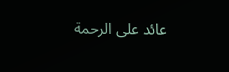عائد على الرحمة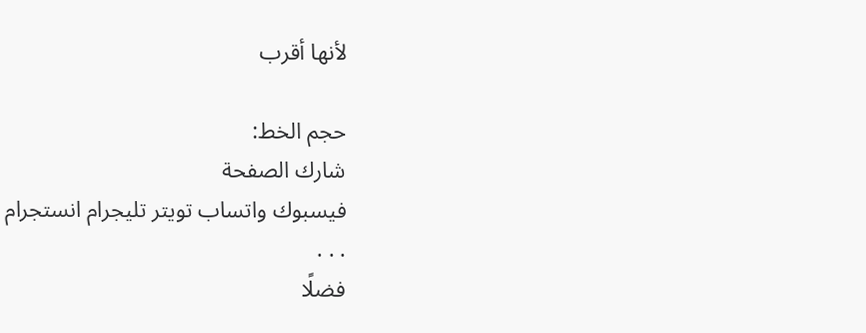لأنها أقرب

حجم الخط:
شارك الصفحة
فيسبوك واتساب تويتر تليجرام انستجرام
. . .
فضلًا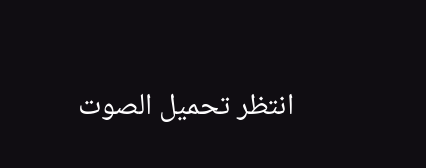انتظر تحميل الصوت